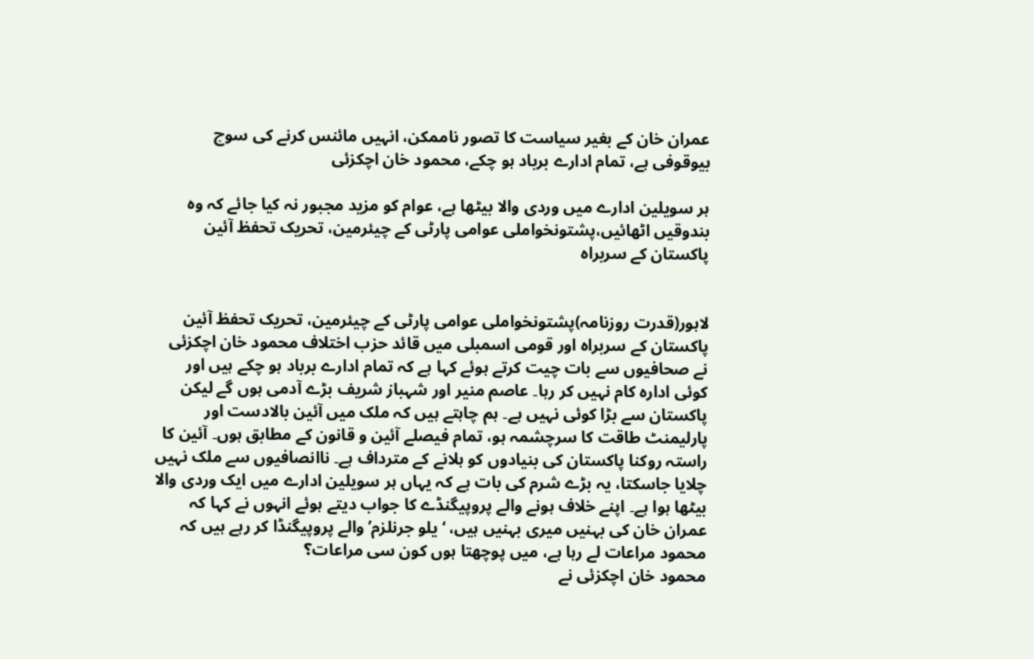عمران خان کے بغیر سیاست کا تصور ناممکن، انہیں مائنس کرنے کی سوچ بیوقوفی ہے، تمام ادارے برباد ہو چکے، محمود خان اچکزئی

ہر سویلین ادارے میں وردی والا بیٹھا ہے، عوام کو مزید مجبور نہ کیا جائے کہ وہ بندوقیں اٹھائیں،پشتونخواملی عوامی پارٹی کے چیئرمین، تحریک تحفظ آئین پاکستان کے سربراہ


لاہور(قدرت روزنامہ)پشتونخواملی عوامی پارٹی کے چیئرمین، تحریک تحفظ آئین پاکستان کے سربراہ اور قومی اسمبلی میں قائد حزب اختلاف محمود خان اچکزئی نے صحافیوں سے بات چیت کرتے ہوئے کہا ہے کہ تمام ادارے برباد ہو چکے ہیں اور کوئی ادارہ کام نہیں کر رہا۔ عاصم منیر اور شہباز شریف بڑے آدمی ہوں گے لیکن پاکستان سے بڑا کوئی نہیں ہے۔ ہم چاہتے ہیں کہ ملک میں آئین بالادست اور پارلیمنٹ طاقت کا سرچشمہ ہو، تمام فیصلے آئین و قانون کے مطابق ہوں۔ آئین کا راستہ روکنا پاکستان کی بنیادوں کو ہلانے کے مترداف ہے۔ ناانصافیوں سے ملک نہیں چلایا جاسکتا، یہ بڑے شرم کی بات ہے کہ یہاں ہر سویلین ادارے میں ایک وردی والا بیٹھا ہوا ہے۔ اپنے خلاف ہونے والے پروپیگنڈے کا جواب دیتے ہوئے انہوں نے کہا کہ عمران خان کی بہنیں میری بہنیں ہیں، ‘یلو جرنلزم’ والے پروپیگنڈا کر رہے ہیں کہ محمود مراعات لے رہا ہے، میں پوچھتا ہوں کون سی مراعات؟
محمود خان اچکزئی نے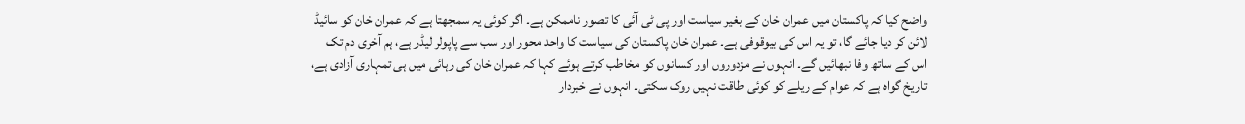واضح کیا کہ پاکستان میں عمران خان کے بغیر سیاست اور پی ٹی آئی کا تصور ناممکن ہے۔ اگر کوئی یہ سمجھتا ہے کہ عمران خان کو سائیڈ لائن کر دیا جائے گا، تو یہ اس کی بیوقوفی ہے۔ عمران خان پاکستان کی سیاست کا واحد محور اور سب سے پاپولر لیڈر ہے، ہم آخری دم تک اس کے ساتھ وفا نبھائیں گے۔ انہوں نے مزدوروں اور کسانوں کو مخاطب کرتے ہوئے کہا کہ عمران خان کی رہائی میں ہی تمہاری آزادی ہے، تاریخ گواہ ہے کہ عوام کے ریلے کو کوئی طاقت نہیں روک سکتی۔ انہوں نے خبردار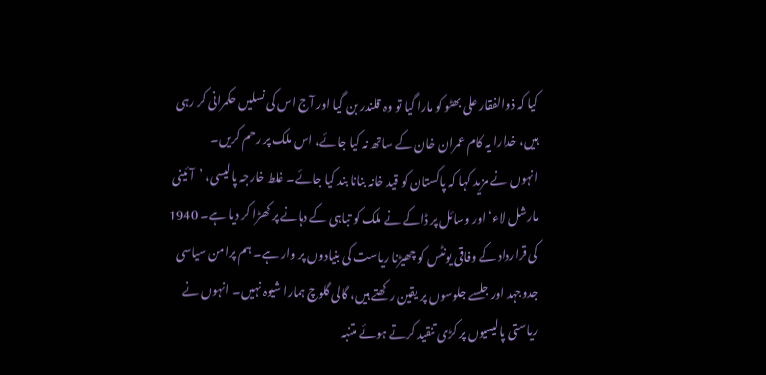کیا کہ ذوالفقار علی بھٹو کو مارا گیا تو وہ قلندر بن گیا اور آج اس کی نسلیں حکمرانی کر رہی ہیں، خدارا یہ کام عمران خان کے ساتھ نہ کیا جائے، اس ملک پر رحم کریں۔
انہوں نے مزید کہا کہ پاکستان کو قید خانہ بنانا بند کیا جائے۔ غلط خارجہ پالیسی، ’آئینی مارشل لاء‘ اور وسائل پر ڈاکے نے ملک کو تباہی کے دہانے پر کھڑا کر دیا ہے۔ 1940 کی قرارداد کے وفاقی یونٹس کو چھیڑنا ریاست کی بنیادوں پر وار ہے۔ ہم پرامن سیاسی جدوجہد اور جلسے جلوسوں پر یقین رکھتے ہیں، گالی گلوچ ہمارا شیوہ نہیں۔ انہوں نے ریاستی پالیسیوں پر کڑی تنقید کرتے ہوئے متنبہ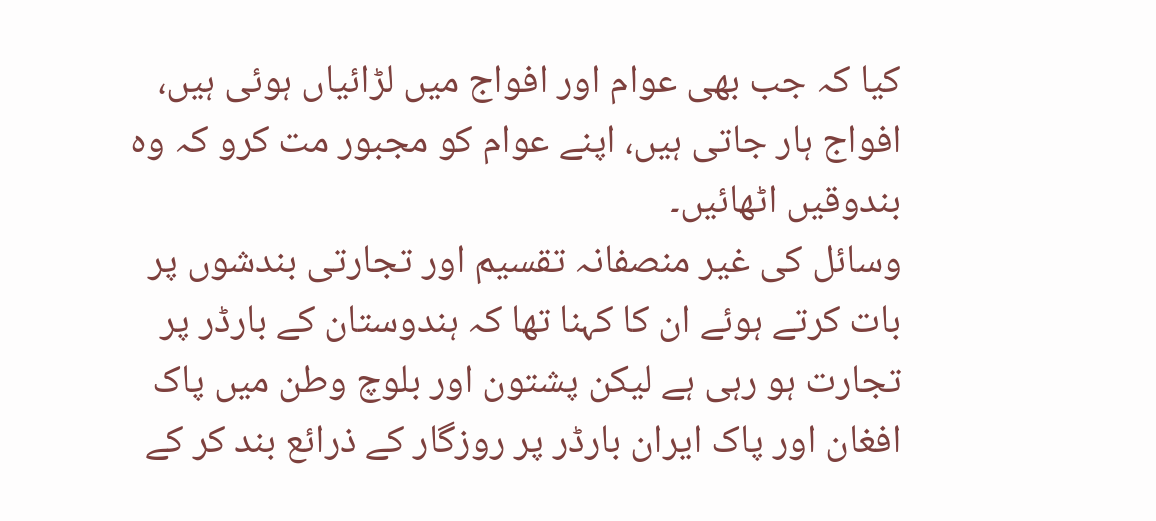کیا کہ جب بھی عوام اور افواج میں لڑائیاں ہوئی ہیں، افواج ہار جاتی ہیں، اپنے عوام کو مجبور مت کرو کہ وہ بندوقیں اٹھائیں۔
وسائل کی غیر منصفانہ تقسیم اور تجارتی بندشوں پر بات کرتے ہوئے ان کا کہنا تھا کہ ہندوستان کے بارڈر پر تجارت ہو رہی ہے لیکن پشتون اور بلوچ وطن میں پاک افغان اور پاک ایران بارڈر پر روزگار کے ذرائع بند کر کے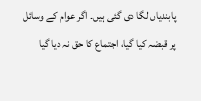پابندیاں لگا دی گئی ہیں۔ اگر عوام کے وسائل پر قبضہ کیا گیا، اجتماع کا حق نہ دیا گیا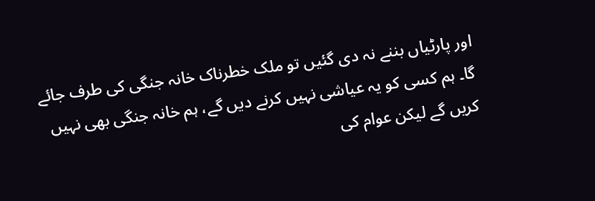اور پارٹیاں بننے نہ دی گئیں تو ملک خطرناک خانہ جنگی کی طرف جائے گا۔ ہم کسی کو یہ عیاشی نہیں کرنے دیں گے، ہم خانہ جنگی بھی نہیں کریں گے لیکن عوام کی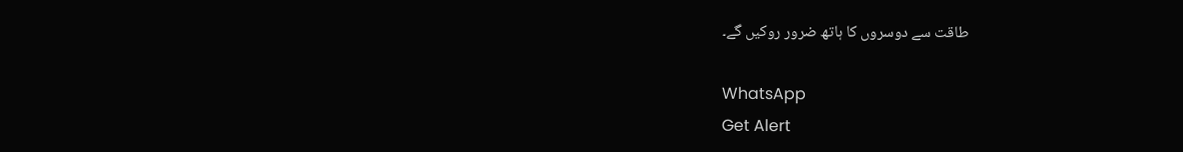طاقت سے دوسروں کا ہاتھ ضرور روکیں گے۔

WhatsApp
Get Alert